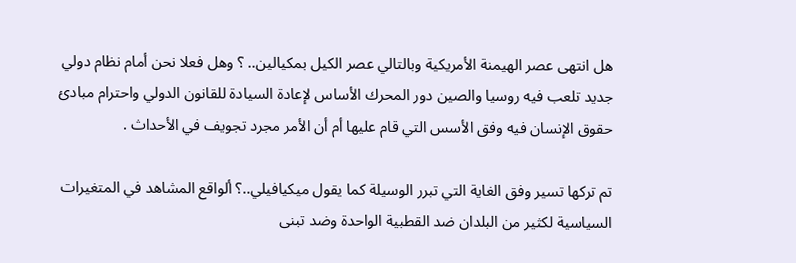هل انتهى عصر الهيمنة الأمريكية وبالتالي عصر الكيل بمكيالين.. ؟ وهل فعلا نحن أمام نظام دولي جديد تلعب فيه روسيا والصين دور المحرك الأساس لإعادة السيادة للقانون الدولي واحترام مبادئ حقوق الإنسان فيه وفق الأسس التي قام عليها أم أن الأمر مجرد تجويف في الأحداث .

تم تركها تسير وفق الغاية التي تبرر الوسيلة كما يقول ميكيافيلي..؟ ألواقع المشاهد في المتغيرات السياسية لكثير من البلدان ضد القطبية الواحدة وضد تبنى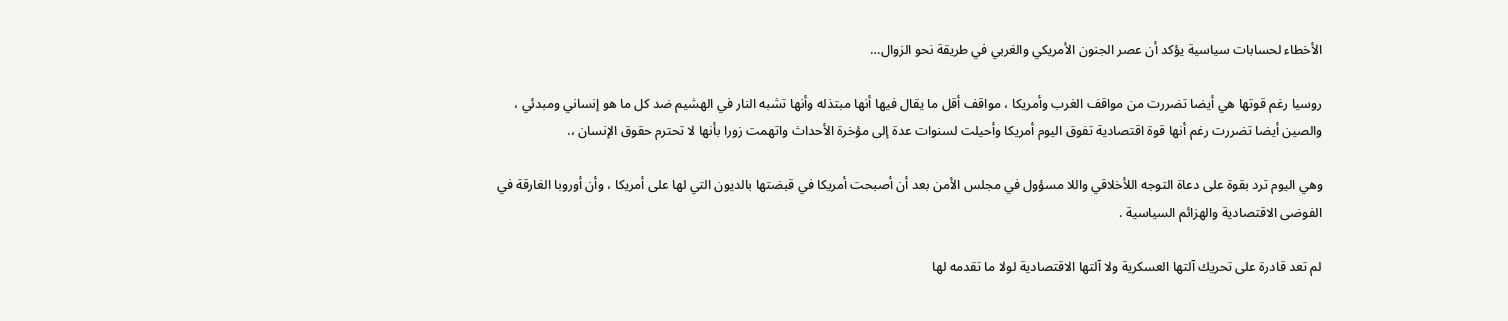الأخطاء لحسابات سياسية يؤكد أن عصر الجنون الأمريكي والغربي في طريقة نحو الزوال…

روسيا رغم قوتها هي أيضا تضررت من مواقف الغرب وأمريكا ، مواقف أقل ما يقال فيها أنها مبتذله وأنها تشبه النار في الهشيم ضد كل ما هو إنساني ومبدئي ، والصين أيضا تضررت رغم أنها قوة اقتصادية تفوق اليوم أمريكا وأحيلت لسنوات عدة إلى مؤخرة الأحداث واتهمت زورا بأنها لا تحترم حقوق الإنسان ،.

وهي اليوم ترد بقوة على دعاة التوجه اللأخلاقي واللا مسؤول في مجلس الأمن بعد أن أصبحت أمريكا في قبضتها بالديون التي لها على أمريكا ، وأن أوروبا الغارقة في الفوضى الاقتصادية والهزائم السياسية .

لم تعد قادرة على تحريك آلتها العسكرية ولا آلتها الاقتصادية لولا ما تقدمه لها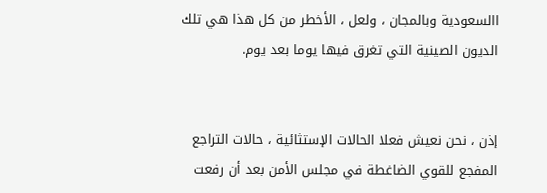االسعودية وبالمجان ، ولعل ، الأخطر من كل هذا هي تلك الديون الصينية التي تغرق فيها يوما بعد يوم.


إذن ، نحن نعيش فعلا الحالات الإستثائية ، حالات التراجع المفجع للقوي الضاغطة في مجلس الأمن بعد أن رفعت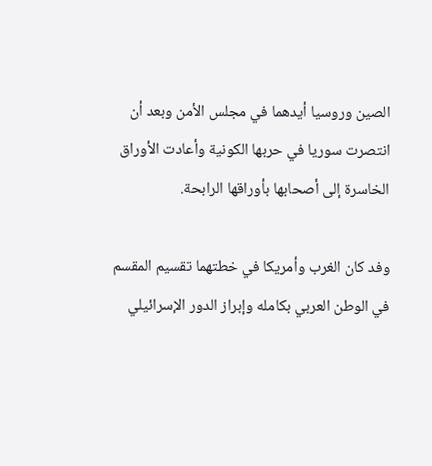الصين وروسيا أيدهما في مجلس الأمن وبعد أن انتصرت سوريا في حربها الكونية وأعادت الأوراق الخاسرة إلى أصحابها بأوراقها الرابحة.

وفد كان الغرب وأمريكا في خطتهما تقسيم المقسم في الوطن العربي بكامله وإبراز الدور الإسرائيلي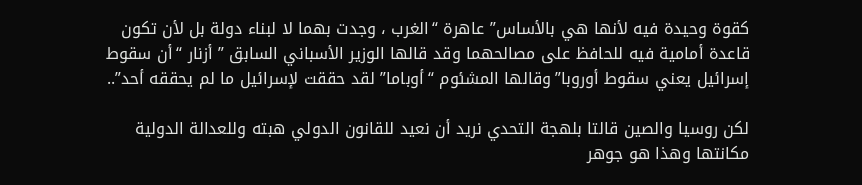كقوة وحيدة فيه لأنها هي بالأساس” عاهرة “الغرب ، وجدت بهما لا لبناء دولة بل لأن تكون قاعدة أمامية فيه للحافظ على مصالحهما وقد قالها الوزير الأسباني السابق ” أزنار “أن سقوط إسرائيل يعني سقوط أوروبا”وقالها المشئوم “أوباما” لقد حققت لإسرائيل ما لم يحققه أحد”..

لكن روسيا والصين قالتا بلهجة التحدي نريد أن نعيد للقانون الدولي هبته وللعدالة الدولية مكانتها وهذا هو جوهر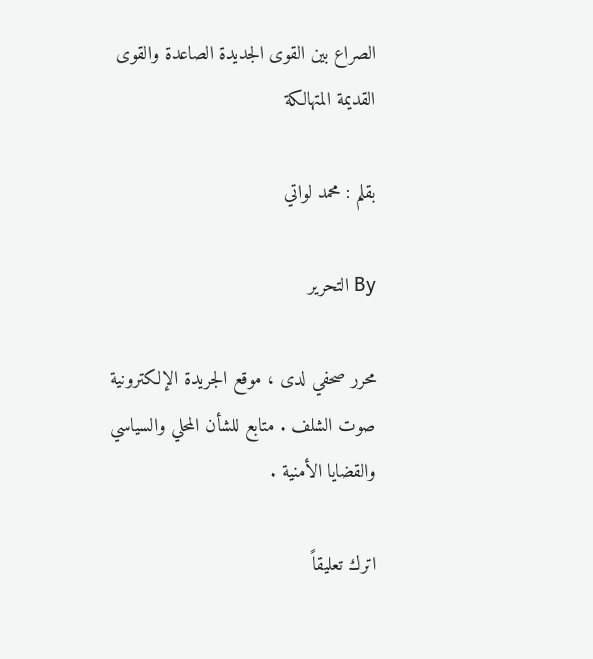الصراع بين القوى الجديدة الصاعدة والقوى القديمة المتهالكة

بقلم : محمد لواتي

By التحرير

محرر صحفي لدى ، موقع الجريدة الإلكترونية صوت الشلف . متابع للشأن المحلي والسياسي والقضايا الأمنية .

اترك تعليقاً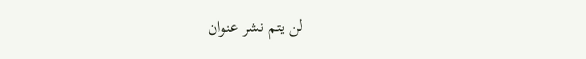لن يتم نشر عنوان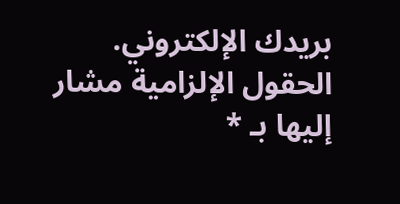بريدك الإلكتروني. الحقول الإلزامية مشار إليها بـ *